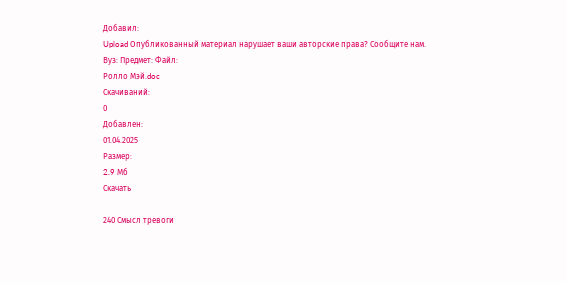Добавил:
Upload Опубликованный материал нарушает ваши авторские права? Сообщите нам.
Вуз: Предмет: Файл:
Ролло Мэй.doc
Скачиваний:
0
Добавлен:
01.04.2025
Размер:
2.9 Mб
Скачать

240 Смысл тревоги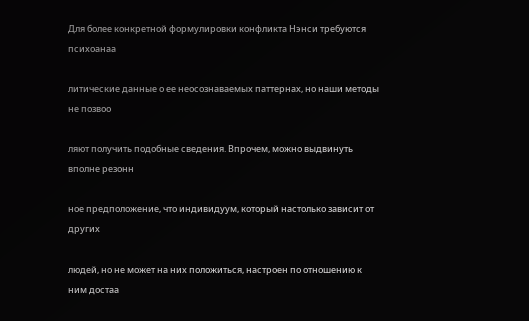Для более конкретной формулировки конфликта Нэнси требуются психоанаа

литические данные о ее неосознаваемых паттернах, но наши методы не позвоо

ляют получить подобные сведения. Впрочем, можно выдвинуть вполне резонн

ное предположение, что индивидуум, который настолько зависит от других

людей, но не может на них положиться, настроен по отношению к ним достаа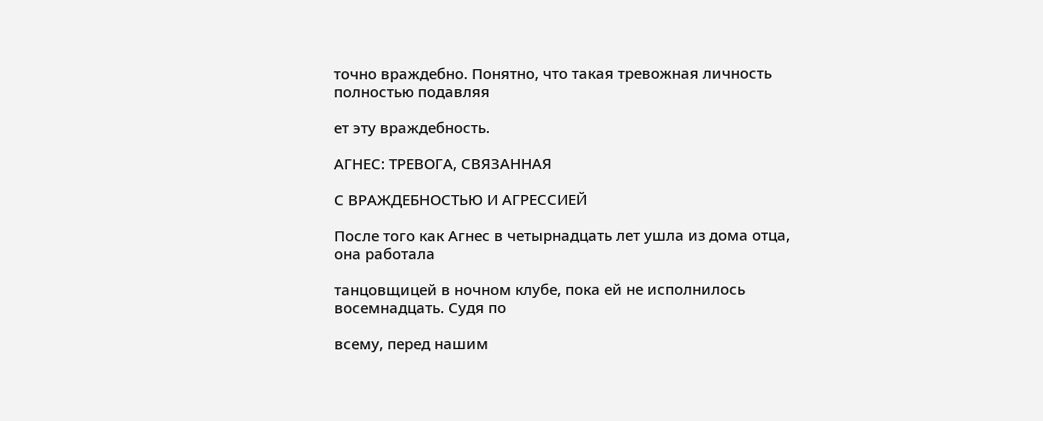точно враждебно. Понятно, что такая тревожная личность полностью подавляя

ет эту враждебность.

АГНЕС: ТРЕВОГА, СВЯЗАННАЯ

С ВРАЖДЕБНОСТЬЮ И АГРЕССИЕЙ

После того как Агнес в четырнадцать лет ушла из дома отца, она работала

танцовщицей в ночном клубе, пока ей не исполнилось восемнадцать. Судя по

всему, перед нашим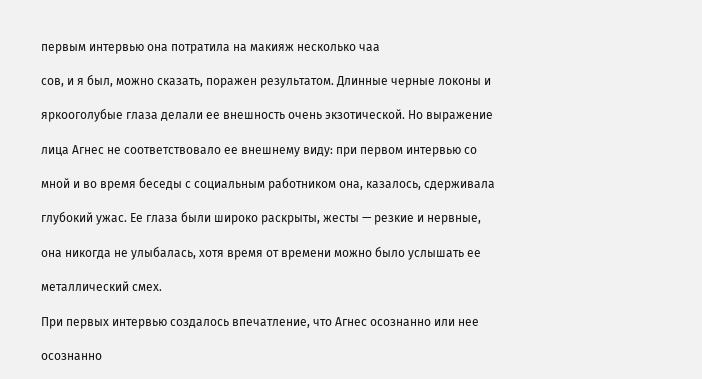первым интервью она потратила на макияж несколько чаа

сов, и я был, можно сказать, поражен результатом. Длинные черные локоны и

яркооголубые глаза делали ее внешность очень экзотической. Но выражение

лица Агнес не соответствовало ее внешнему виду: при первом интервью со

мной и во время беседы с социальным работником она, казалось, сдерживала

глубокий ужас. Ее глаза были широко раскрыты, жесты — резкие и нервные,

она никогда не улыбалась, хотя время от времени можно было услышать ее

металлический смех.

При первых интервью создалось впечатление, что Агнес осознанно или нее

осознанно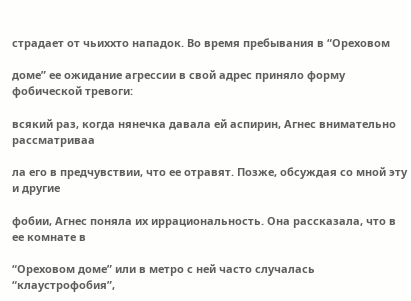страдает от чьиххто нападок. Во время пребывания в “Ореховом

доме” ее ожидание агрессии в свой адрес приняло форму фобической тревоги:

всякий раз, когда нянечка давала ей аспирин, Агнес внимательно рассматриваа

ла его в предчувствии, что ее отравят. Позже, обсуждая со мной эту и другие

фобии, Агнес поняла их иррациональность. Она рассказала, что в ее комнате в

“Ореховом доме” или в метро с ней часто случалась “клаустрофобия”,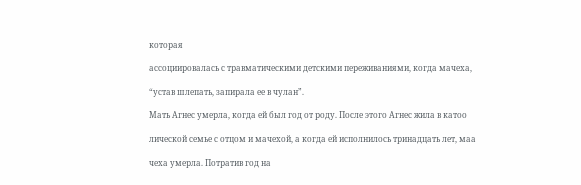которая

ассоциировалась с травматическими детскими переживаниями, когда мачеха,

“устав шлепать, запирала ее в чулан”.

Мать Агнес умерла, когда ей был год от роду. После этого Агнес жила в катоо

лической семье с отцом и мачехой, а когда ей исполнилось тринадцать лет, маа

чеха умерла. Потратив год на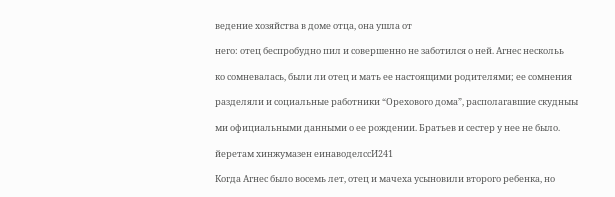ведение хозяйства в доме отца, она ушла от

него: отец беспробудно пил и совершенно не заботился о ней. Агнес нескольь

ко сомневалась, были ли отец и мать ее настоящими родителями; ее сомнения

разделяли и социальные работники “Орехового дома”, располагавшие скудныы

ми официальными данными о ее рождении. Братьев и сестер у нее не было.

йеретам хинжумазен еинаводелссИ241

Когда Агнес было восемь лет, отец и мачеха усыновили второго ребенка, но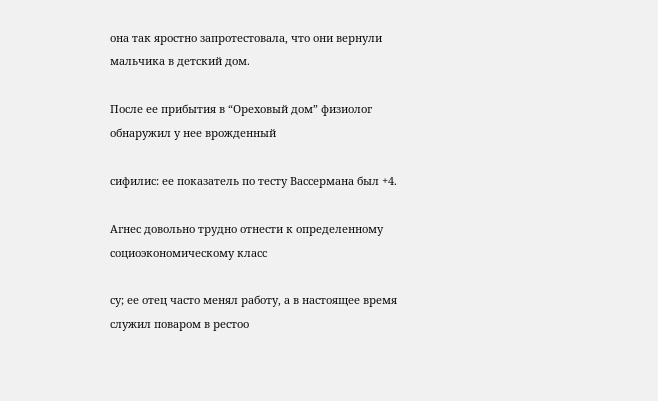она так яростно запротестовала, что они вернули мальчика в детский дом.

После ее прибытия в “Ореховый дом” физиолог обнаружил у нее врожденный

сифилис: ее показатель по тесту Вассермана был +4.

Агнес довольно трудно отнести к определенному социоэкономическому класс

су; ее отец часто менял работу, а в настоящее время служил поваром в рестоо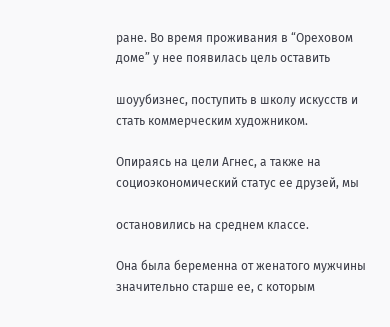ране. Во время проживания в “Ореховом доме” у нее появилась цель оставить

шоуубизнес, поступить в школу искусств и стать коммерческим художником.

Опираясь на цели Агнес, а также на социоэкономический статус ее друзей, мы

остановились на среднем классе.

Она была беременна от женатого мужчины значительно старше ее, с которым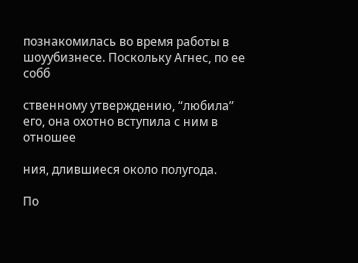познакомилась во время работы в шоуубизнесе. Поскольку Агнес, по ее собб

ственному утверждению, “любила” его, она охотно вступила с ним в отношее

ния, длившиеся около полугода.

По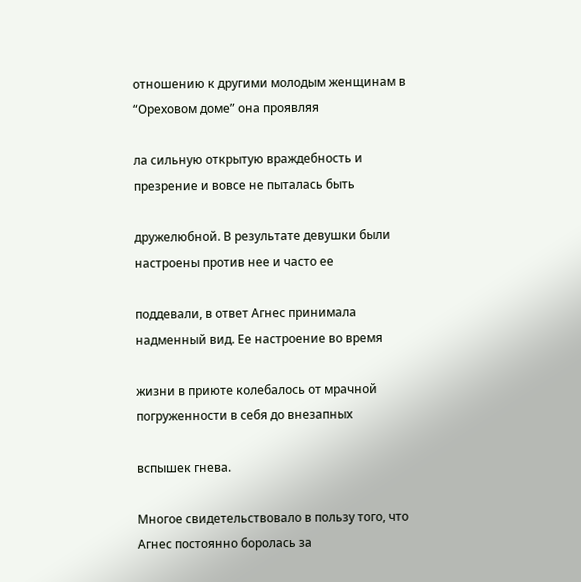отношению к другими молодым женщинам в “Ореховом доме” она проявляя

ла сильную открытую враждебность и презрение и вовсе не пыталась быть

дружелюбной. В результате девушки были настроены против нее и часто ее

поддевали, в ответ Агнес принимала надменный вид. Ее настроение во время

жизни в приюте колебалось от мрачной погруженности в себя до внезапных

вспышек гнева.

Многое свидетельствовало в пользу того, что Агнес постоянно боролась за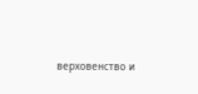верховенство и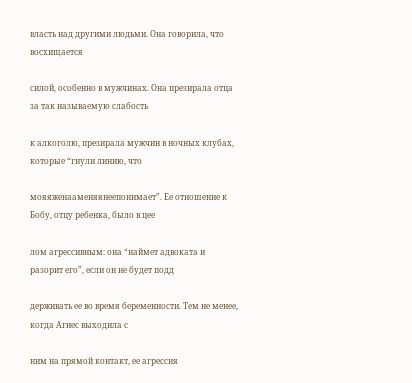власть над другими людьми. Она говорила, что восхищается

силой, особенно в мужчинах. Она презирала отца за так называемую слабость

к алкоголю, презирала мужчин в ночных клубах, которые “гнули линию, что

мояяженааменяянеепонимает”. Ее отношение к Бобу, отцу ребенка, было в цее

лом агрессивным: она “наймет адвоката и разорит его”, если он не будет подд

держивать ее во время беременности. Тем не менее, когда Агнес выходила с

ним на прямой контакт, ее агрессия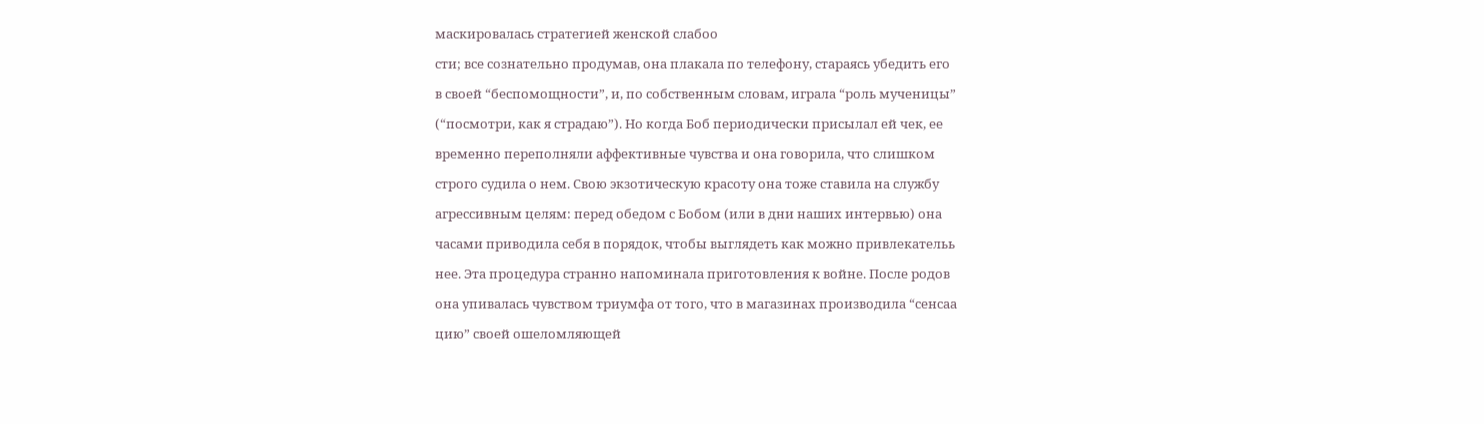маскировалась стратегией женской слабоо

сти; все сознательно продумав, она плакала по телефону, стараясь убедить его

в своей “беспомощности”, и, по собственным словам, играла “роль мученицы”

(“посмотри, как я страдаю”). Но когда Боб периодически присылал ей чек, ее

временно переполняли аффективные чувства и она говорила, что слишком

строго судила о нем. Свою экзотическую красоту она тоже ставила на службу

агрессивным целям: перед обедом с Бобом (или в дни наших интервью) она

часами приводила себя в порядок, чтобы выглядеть как можно привлекательь

нее. Эта процедура странно напоминала приготовления к войне. После родов

она упивалась чувством триумфа от того, что в магазинах производила “сенсаа

цию” своей ошеломляющей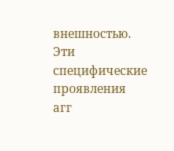внешностью. Эти специфические проявления агг